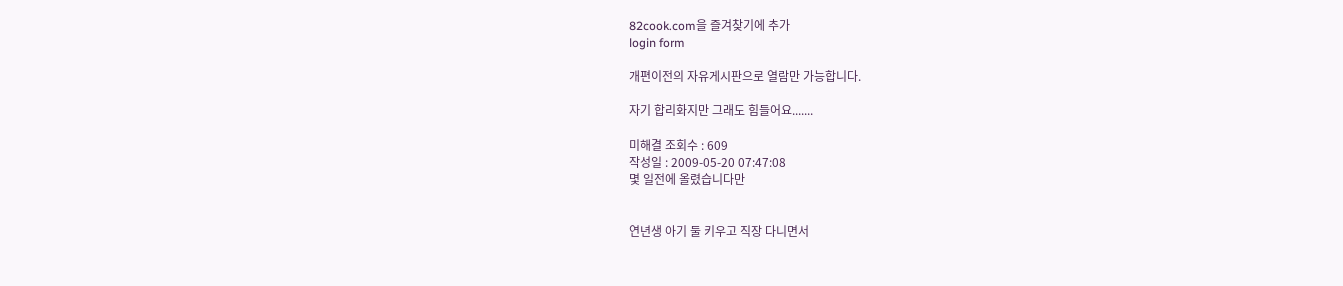82cook.com을 즐겨찾기에 추가
login form

개편이전의 자유게시판으로 열람만 가능합니다.

자기 합리화지만 그래도 힘들어요.......

미해결 조회수 : 609
작성일 : 2009-05-20 07:47:08
몇 일전에 올렸습니다만


연년생 아기 둘 키우고 직장 다니면서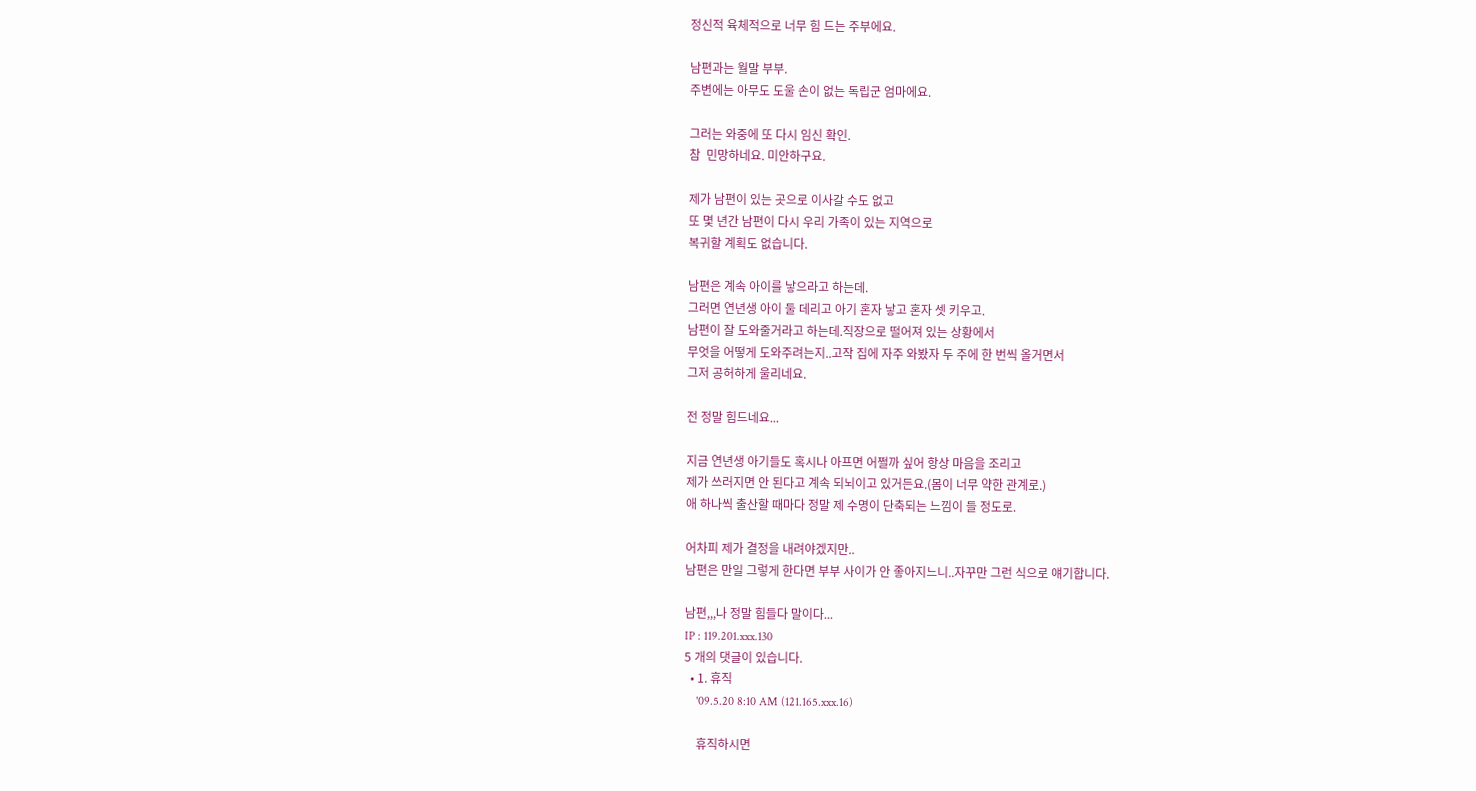정신적 육체적으로 너무 힘 드는 주부에요.

남편과는 월말 부부.
주변에는 아무도 도울 손이 없는 독립군 엄마에요.

그러는 와중에 또 다시 임신 확인.
참  민망하네요. 미안하구요.

제가 남편이 있는 곳으로 이사갈 수도 없고
또 몇 년간 남편이 다시 우리 가족이 있는 지역으로
복귀할 계획도 없습니다.

남편은 계속 아이를 낳으라고 하는데.
그러면 연년생 아이 둘 데리고 아기 혼자 낳고 혼자 셋 키우고.
남편이 잘 도와줄거라고 하는데.직장으로 떨어져 있는 상황에서
무엇을 어떻게 도와주려는지..고작 집에 자주 와봤자 두 주에 한 번씩 올거면서
그저 공허하게 울리네요.

전 정말 힘드네요...

지금 연년생 아기들도 혹시나 아프면 어쩔까 싶어 항상 마음을 조리고
제가 쓰러지면 안 된다고 계속 되뇌이고 있거든요.(몸이 너무 약한 관계로.)
애 하나씩 출산할 때마다 정말 제 수명이 단축되는 느낌이 들 정도로.

어차피 제가 결정을 내려야겠지만..
남편은 만일 그렇게 한다면 부부 사이가 안 좋아지느니..자꾸만 그런 식으로 얘기합니다.

남편,,,나 정말 힘들다 말이다...
IP : 119.201.xxx.130
5 개의 댓글이 있습니다.
  • 1. 휴직
    '09.5.20 8:10 AM (121.165.xxx.16)

    휴직하시면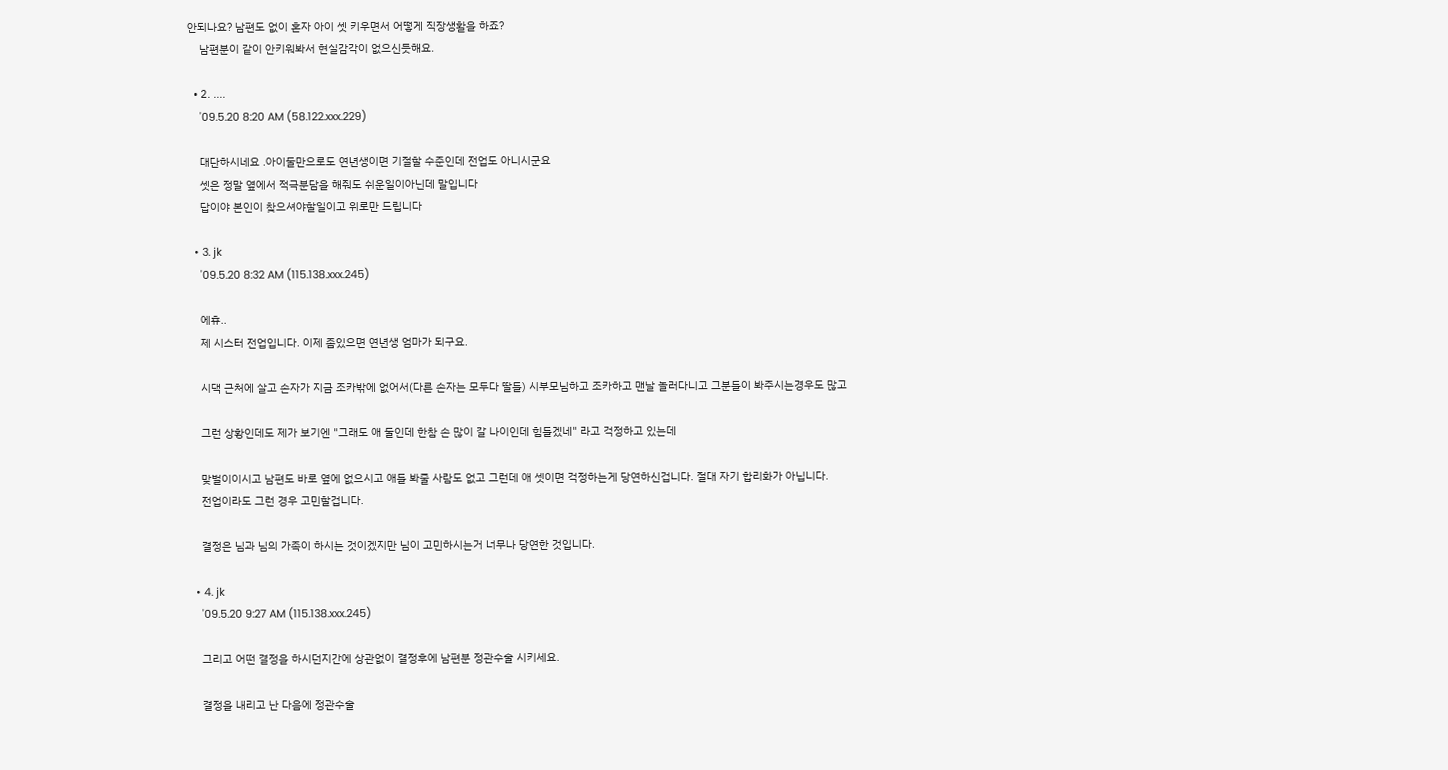안되나요? 남편도 없이 혼자 아이 셋 키우면서 어떻게 직장생활을 하죠?
    남편분이 같이 안키워봐서 현실감각이 없으신듯해요.

  • 2. ....
    '09.5.20 8:20 AM (58.122.xxx.229)

    대단하시네요 .아이둘만으로도 연년생이면 기절할 수준인데 전업도 아니시군요
    셋은 정말 옆에서 적극분담을 해줘도 쉬운일이아닌데 말입니다
    답이야 본인이 찾으셔야할일이고 위로만 드립니다

  • 3. jk
    '09.5.20 8:32 AM (115.138.xxx.245)

    에휴..
    제 시스터 전업입니다. 이제 좀있으면 연년생 엄마가 되구요.

    시댁 근처에 살고 손자가 지금 조카밖에 없어서(다른 손자는 모두다 딸들) 시부모님하고 조카하고 맨날 놀러다니고 그분들이 봐주시는경우도 많고

    그런 상황인데도 제가 보기엔 "그래도 애 둘인데 한참 손 많이 갈 나이인데 힘들겠네" 라고 걱정하고 있는데

    맞벌이이시고 남편도 바로 옆에 없으시고 애들 봐줄 사람도 없고 그런데 애 셋이면 걱정하는게 당연하신겁니다. 절대 자기 합리화가 아닙니다.
    전업이라도 그런 경우 고민할겁니다.

    결정은 님과 님의 가족이 하시는 것이겠지만 님이 고민하시는거 너무나 당연한 것입니다.

  • 4. jk
    '09.5.20 9:27 AM (115.138.xxx.245)

    그리고 어떤 결정을 하시던지간에 상관없이 결정후에 남편분 정관수술 시키세요.

    결정을 내리고 난 다음에 정관수술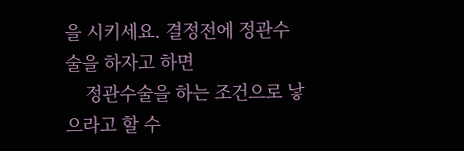을 시키세요. 결정전에 정관수술을 하자고 하면
    정관수술을 하는 조건으로 낳으라고 할 수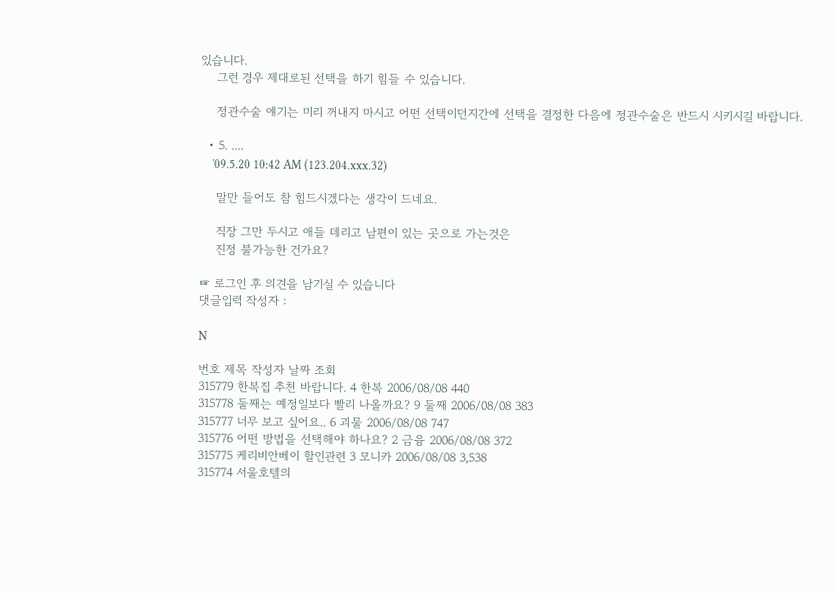있습니다.
    그런 경우 제대로된 선택을 하기 힘들 수 있습니다.

    정관수술 얘기는 미리 꺼내지 마시고 어떤 선택이던지간에 선택을 결정한 다음에 정관수술은 반드시 시키시길 바랍니다.

  • 5. ....
    '09.5.20 10:42 AM (123.204.xxx.32)

    말만 들어도 참 힘드시겠다는 생각이 드네요.

    직장 그만 두시고 애들 데리고 남편이 있는 곳으로 가는것은
    진정 불가능한 건가요?

☞ 로그인 후 의견을 남기실 수 있습니다
댓글입력 작성자 :

N

번호 제목 작성자 날짜 조회
315779 한복집 추천 바랍니다. 4 한복 2006/08/08 440
315778 둘째는 예정일보다 빨리 나올까요? 9 둘째 2006/08/08 383
315777 너무 보고 싶어요.. 6 괴물 2006/08/08 747
315776 어떤 방법을 선택해야 하나요? 2 금융 2006/08/08 372
315775 케리비안베이 할인관련 3 모니카 2006/08/08 3,538
315774 서울호텔의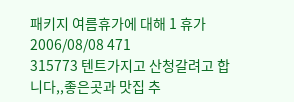패키지 여름휴가에 대해 1 휴가 2006/08/08 471
315773 텐트가지고 산청갈려고 합니다,,좋은곳과 맛집 추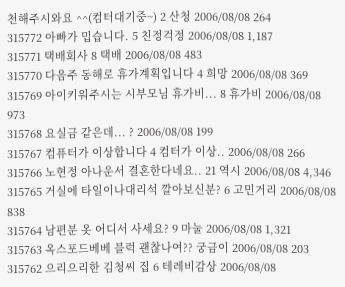천해주시와요 ^^(컴터대기중~) 2 산청 2006/08/08 264
315772 아빠가 밉습니다. 5 친정걱정 2006/08/08 1,187
315771 택배회사 8 택배 2006/08/08 483
315770 다음주 동해로 휴가계획입니다 4 희망 2006/08/08 369
315769 아이키워주시는 시부모님 휴가비... 8 휴가비 2006/08/08 973
315768 요실금 같은데... ? 2006/08/08 199
315767 컴퓨터가 이상합니다 4 컴터가 이상.. 2006/08/08 266
315766 노현정 아나운서 결혼한다네요.. 21 역시 2006/08/08 4,346
315765 거실에 타일이나대리석 깔아보신분? 6 고민거리 2006/08/08 838
315764 남편분 옷 어디서 사세요? 9 마눌 2006/08/08 1,321
315763 옥스포드베베 블럭 괜찮나여?? 궁금이 2006/08/08 203
315762 으리으리한 김청씨 집 6 테레비감상 2006/08/08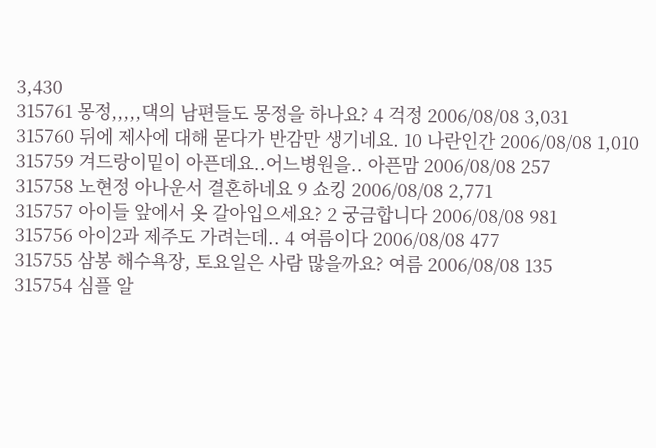3,430
315761 몽정,,,,,댁의 남편들도 몽정을 하나요? 4 걱정 2006/08/08 3,031
315760 뒤에 제사에 대해 묻다가 반감만 생기네요. 10 나란인간 2006/08/08 1,010
315759 겨드랑이밑이 아픈데요..어느병원을.. 아픈맘 2006/08/08 257
315758 노현정 아나운서 결혼하네요 9 쇼킹 2006/08/08 2,771
315757 아이들 앞에서 옷 갈아입으세요? 2 궁금합니다 2006/08/08 981
315756 아이2과 제주도 가려는데.. 4 여름이다 2006/08/08 477
315755 삼봉 해수욕장, 토요일은 사람 많을까요? 여름 2006/08/08 135
315754 심플 알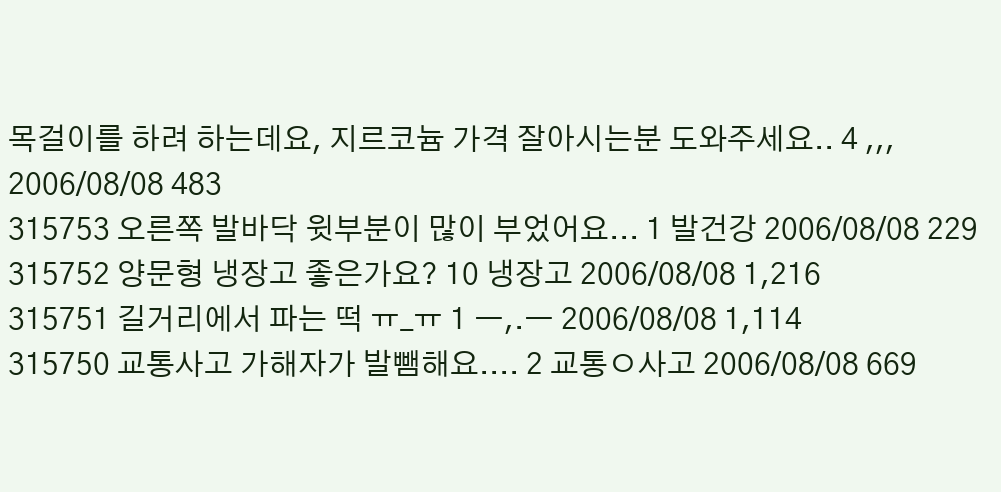목걸이를 하려 하는데요, 지르코늄 가격 잘아시는분 도와주세요.. 4 ,,, 2006/08/08 483
315753 오른쪽 발바닥 윗부분이 많이 부었어요... 1 발건강 2006/08/08 229
315752 양문형 냉장고 좋은가요? 10 냉장고 2006/08/08 1,216
315751 길거리에서 파는 떡 ㅠ_ㅠ 1 ㅡ,.ㅡ 2006/08/08 1,114
315750 교통사고 가해자가 발뺌해요.... 2 교통ㅇ사고 2006/08/08 669